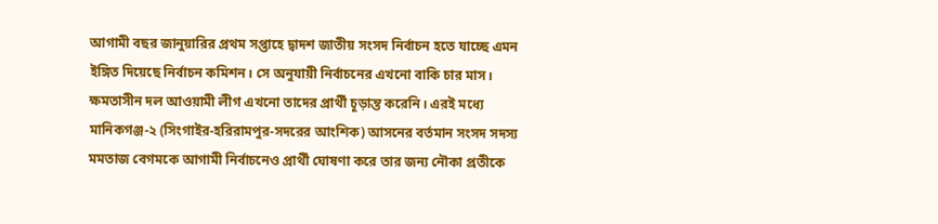আগামী বছর জানুয়ারির প্রথম সপ্তাহে দ্বাদশ জাতীয় সংসদ নির্বাচন হতে যাচ্ছে এমন ইঙ্গিত দিয়েছে নির্বাচন কমিশন। সে অনুযায়ী নির্বাচনের এখনো বাকি চার মাস। ক্ষমতাসীন দল আওয়ামী লীগ এখনো তাদের প্রার্থী চূড়ান্ত করেনি। এরই মধ্যে মানিকগঞ্জ-২ (সিংগাইর-হরিরামপুর-সদরের আংশিক) আসনের বর্তমান সংসদ সদস্য মমতাজ বেগমকে আগামী নির্বাচনেও প্রার্থী ঘোষণা করে তার জন্য নৌকা প্রতীকে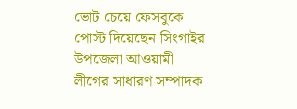ভোট চেয়ে ফেসবুকে পোস্ট দিয়েছেন সিংগাইর উপজেলা আওয়ামী লীগের সাধারণ সম্পাদক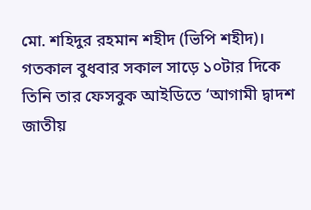মো. শহিদুর রহমান শহীদ (ভিপি শহীদ)।
গতকাল বুধবার সকাল সাড়ে ১০টার দিকে তিনি তার ফেসবুক আইডিতে ‘আগামী দ্বাদশ জাতীয়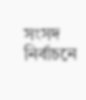সংসদ নির্বাচনে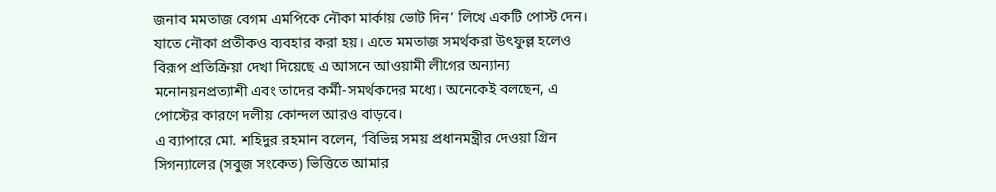জনাব মমতাজ বেগম এমপিকে নৌকা মার্কায় ভোট দিন’ লিখে একটি পোস্ট দেন। যাতে নৌকা প্রতীকও ব্যবহার করা হয়। এতে মমতাজ সমর্থকরা উৎফুল্ল হলেও বিরূপ প্রতিক্রিয়া দেখা দিয়েছে এ আসনে আওয়ামী লীগের অন্যান্য মনোনয়নপ্রত্যাশী এবং তাদের কর্মী-সমর্থকদের মধ্যে। অনেকেই বলছেন, এ পোস্টের কারণে দলীয় কোন্দল আরও বাড়বে।
এ ব্যাপারে মো. শহিদুর রহমান বলেন, ‘বিভিন্ন সময় প্রধানমন্ত্রীর দেওয়া গ্রিন সিগন্যালের (সবুজ সংকেত) ভিত্তিতে আমার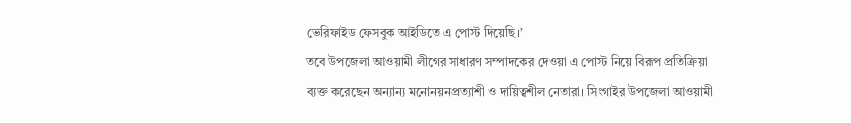ভেরিফাইড ফেসবুক আইডিতে এ পোস্ট দিয়েছি।’
তবে উপজেলা আওয়ামী লীগের সাধারণ সম্পাদকের দেওয়া এ পোস্ট নিয়ে বিরূপ প্রতিক্রিয়া ব্যক্ত করেছেন অন্যান্য মনোনয়নপ্রত্যাশী ও দায়িত্বশীল নেতারা। সিংগাইর উপজেলা আওয়ামী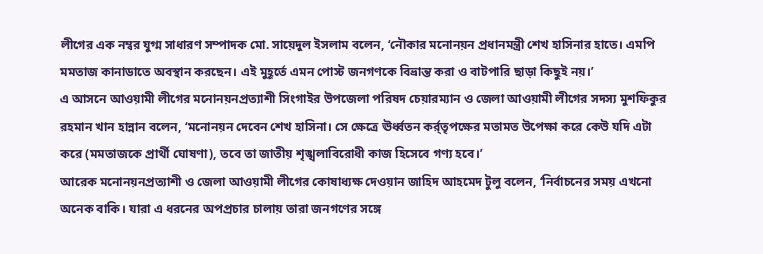লীগের এক নম্বর যুগ্ম সাধারণ সম্পাদক মো. সায়েদুল ইসলাম বলেন, ‘নৌকার মনোনয়ন প্রধানমন্ত্রী শেখ হাসিনার হাতে। এমপি মমতাজ কানাডাতে অবস্থান করছেন। এই মুহূর্তে এমন পোস্ট জনগণকে বিভ্রান্ত করা ও বাটপারি ছাড়া কিছুই নয়।’
এ আসনে আওয়ামী লীগের মনোনয়নপ্রত্যাশী সিংগাইর উপজেলা পরিষদ চেয়ারম্যান ও জেলা আওয়ামী লীগের সদস্য মুশফিকুর রহমান খান হান্নান বলেন, ‘মনোনয়ন দেবেন শেখ হাসিনা। সে ক্ষেত্রে ঊর্ধ্বতন কর্র্তৃপক্ষের মতামত উপেক্ষা করে কেউ যদি এটা করে (মমতাজকে প্রার্থী ঘোষণা), তবে তা জাতীয় শৃঙ্খলাবিরোধী কাজ হিসেবে গণ্য হবে।’
আরেক মনোনয়নপ্রত্যাশী ও জেলা আওয়ামী লীগের কোষাধ্যক্ষ দেওয়ান জাহিদ আহমেদ টুলু বলেন, ‘নির্বাচনের সময় এখনো অনেক বাকি। যারা এ ধরনের অপপ্রচার চালায় তারা জনগণের সঙ্গে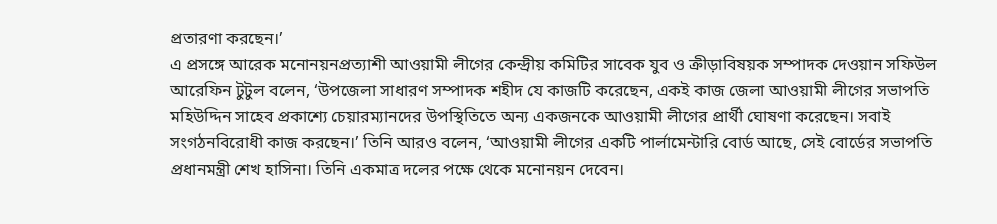প্রতারণা করছেন।’
এ প্রসঙ্গে আরেক মনোনয়নপ্রত্যাশী আওয়ামী লীগের কেন্দ্রীয় কমিটির সাবেক যুব ও ক্রীড়াবিষয়ক সম্পাদক দেওয়ান সফিউল আরেফিন টুটুল বলেন, ‘উপজেলা সাধারণ সম্পাদক শহীদ যে কাজটি করেছেন, একই কাজ জেলা আওয়ামী লীগের সভাপতি মহিউদ্দিন সাহেব প্রকাশ্যে চেয়ারম্যানদের উপস্থিতিতে অন্য একজনকে আওয়ামী লীগের প্রার্থী ঘোষণা করেছেন। সবাই সংগঠনবিরোধী কাজ করছেন।’ তিনি আরও বলেন, ‘আওয়ামী লীগের একটি পার্লামেন্টারি বোর্ড আছে, সেই বোর্ডের সভাপতি প্রধানমন্ত্রী শেখ হাসিনা। তিনি একমাত্র দলের পক্ষে থেকে মনোনয়ন দেবেন।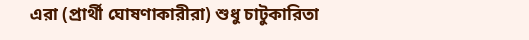এরা (প্রার্থী ঘোষণাকারীরা) শুধু চাটুকারিতা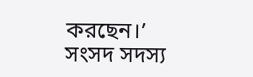করছেন।’
সংসদ সদস্য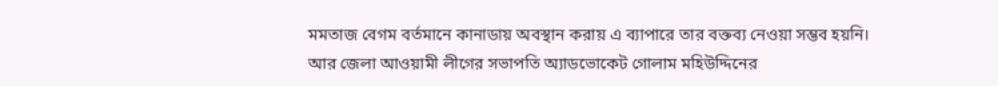মমতাজ বেগম বর্তমানে কানাডায় অবস্থান করায় এ ব্যাপারে তার বক্তব্য নেওয়া সম্ভব হয়নি। আর জেলা আওয়ামী লীগের সভাপতি অ্যাডভোকেট গোলাম মহিউদ্দিনের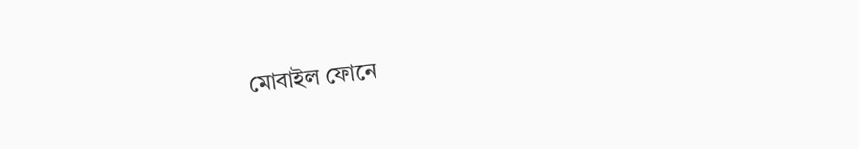মোবাইল ফোনে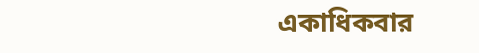একাধিকবার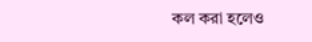কল করা হলেও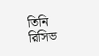তিনি রিসিভ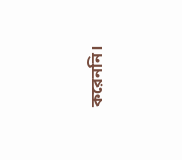করেননি।